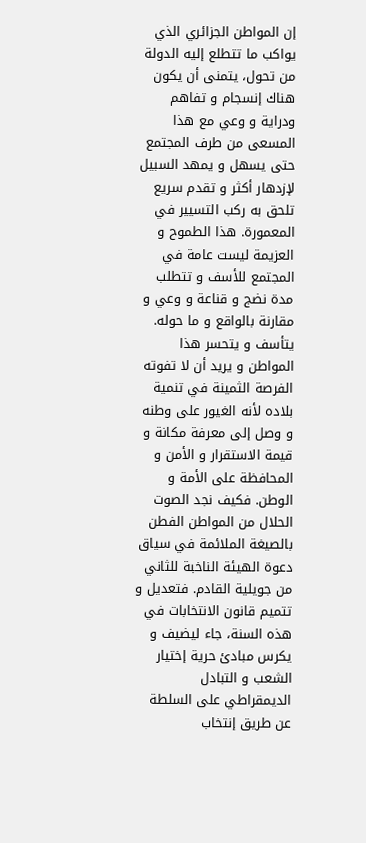إن المواطن الجزائري الذي يواكب ما تتطلع إليه الدولة من تحول، يتمنى أن يكون هناك إنسجام و تفاهم ودراية و وعي مع هذا المسعى من طرف المجتمع حتى يسهل و يمهد السبيل لإزدهار أكثر و تقدم سريع تلحق به ركب التسيير في المعمورة. هذا الطموح و العزيمة ليست عامة في المجتمع للأسف و تتطلب مدة نضج و قناعة و وعي و مقارنة بالواقع و ما حوله.
يتأسف و يتحسر هذا المواطن و يريد أن لا تفوته الفرصة الثمينة في تنمية بلاده لأنه الغيور على وطنه و وصل إلى معرفة مكانة و قيمة الاستقرار و الأمن و المحافظة على الأمة و الوطن. فكيف نجد الصوت الحلال من المواطن الفطن بالصيغة الملائمة في سياق دعوة الهيئة الناخبة للثاني من جويلية القادم. فتعديل و تتميم قانون الانتخابات في هذه السنة، جاء ليضيف و يكرس مبادئ حرية إختيار الشعب و التبادل الديمقراطي على السلطة عن طريق إنتخاب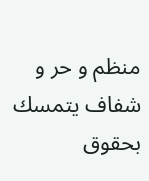منظم و حر و شفاف يتمسك بحقوق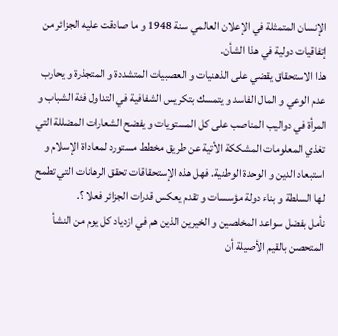الإنسان المتمثلة في الإعلان العالمي سنة 1948 و ما صادقت عليه الجزائر من إتفاقيات دولية في هذا الشأن.
هذا الاستحقاق يقضي على الذهنيات و العصبيات المتشددة و المتجذرة و يحارب عدم الوعي و المال الفاسد و يتمسك بتكريس الشفافية في التداول فئة الشباب و المرأة في دواليب المناصب على كل المستويات و يفضح الشعارات المضللة التي تغذي المعلومات المشككة الأتية عن طريق مخطط مستورد لمعاداة الإسلام و استبعاد الدين و الوحدة الوطنية. فهل هذه الإستحقاقات تحقق الرهانات التي تطمح لها السلطة و بناء دولة مؤسسات و تقدم يعكس قدرات الجزائر فعلا ؟.
نأمل بفضل سواعد المخلصين و الخيرين الذين هم في ازدياد كل يوم من النشأ المتحصن بالقيم الأصيلة أن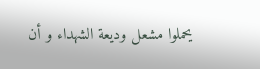يحملوا مشعل وديعة الشهداء و أن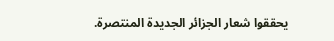يحققوا شعار الجزائر الجديدة المنتصرة.